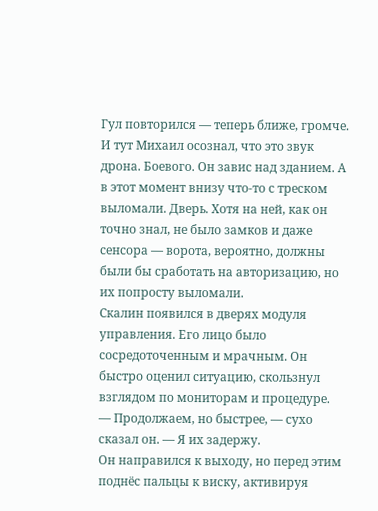Гул повторился — теперь ближе, громче. И тут Михаил осознал, что это звук дрона. Боевого. Он завис над зданием. А в этот момент внизу что-то с треском выломали. Дверь. Хотя на ней, как он точно знал, не было замков и даже сенсора — ворота, вероятно, должны были бы сработать на авторизацию, но их попросту выломали.
Скалин появился в дверях модуля управления. Его лицо было сосредоточенным и мрачным. Он быстро оценил ситуацию, скользнул взглядом по мониторам и процедуре.
— Продолжаем, но быстрее, — сухо сказал он. — Я их задержу.
Он направился к выходу, но перед этим поднёс пальцы к виску, активируя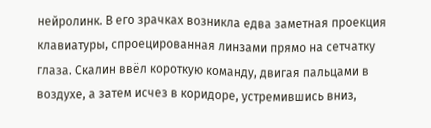нейролинк. В его зрачках возникла едва заметная проекция клавиатуры, спроецированная линзами прямо на сетчатку глаза. Скалин ввёл короткую команду, двигая пальцами в воздухе, а затем исчез в коридоре, устремившись вниз,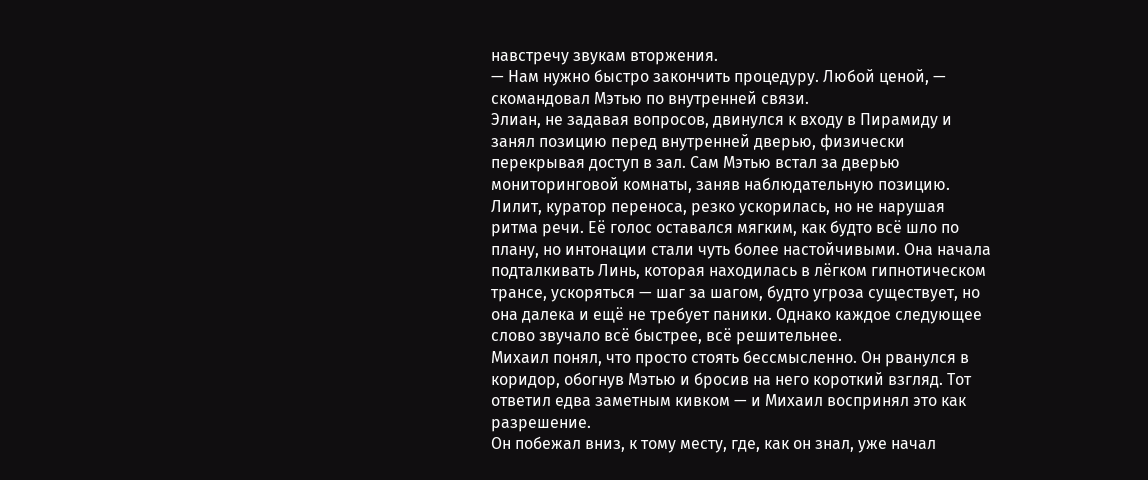навстречу звукам вторжения.
— Нам нужно быстро закончить процедуру. Любой ценой, — скомандовал Мэтью по внутренней связи.
Элиан, не задавая вопросов, двинулся к входу в Пирамиду и занял позицию перед внутренней дверью, физически перекрывая доступ в зал. Сам Мэтью встал за дверью мониторинговой комнаты, заняв наблюдательную позицию.
Лилит, куратор переноса, резко ускорилась, но не нарушая ритма речи. Её голос оставался мягким, как будто всё шло по плану, но интонации стали чуть более настойчивыми. Она начала подталкивать Линь, которая находилась в лёгком гипнотическом трансе, ускоряться — шаг за шагом, будто угроза существует, но она далека и ещё не требует паники. Однако каждое следующее слово звучало всё быстрее, всё решительнее.
Михаил понял, что просто стоять бессмысленно. Он рванулся в коридор, обогнув Мэтью и бросив на него короткий взгляд. Тот ответил едва заметным кивком — и Михаил воспринял это как разрешение.
Он побежал вниз, к тому месту, где, как он знал, уже начал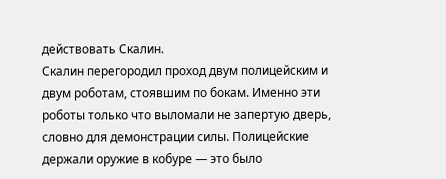действовать Скалин.
Скалин перегородил проход двум полицейским и двум роботам, стоявшим по бокам. Именно эти роботы только что выломали не запертую дверь, словно для демонстрации силы. Полицейские держали оружие в кобуре — это было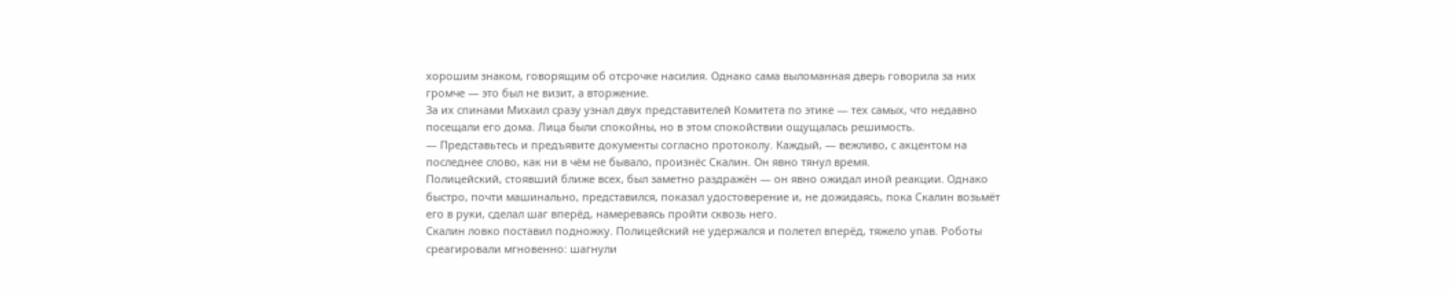хорошим знаком, говорящим об отсрочке насилия. Однако сама выломанная дверь говорила за них громче — это был не визит, а вторжение.
За их спинами Михаил сразу узнал двух представителей Комитета по этике — тех самых, что недавно посещали его дома. Лица были спокойны, но в этом спокойствии ощущалась решимость.
— Представьтесь и предъявите документы согласно протоколу. Каждый, — вежливо, с акцентом на последнее слово, как ни в чём не бывало, произнёс Скалин. Он явно тянул время.
Полицейский, стоявший ближе всех, был заметно раздражён — он явно ожидал иной реакции. Однако быстро, почти машинально, представился, показал удостоверение и, не дожидаясь, пока Скалин возьмёт его в руки, сделал шаг вперёд, намереваясь пройти сквозь него.
Скалин ловко поставил подножку. Полицейский не удержался и полетел вперёд, тяжело упав. Роботы среагировали мгновенно: шагнули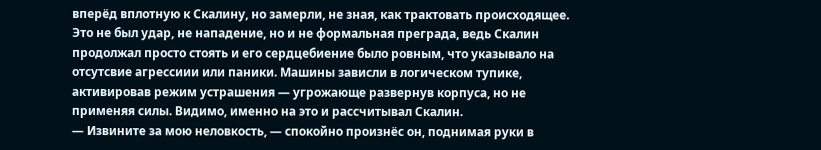вперёд вплотную к Скалину, но замерли, не зная, как трактовать происходящее. Это не был удар, не нападение, но и не формальная преграда, ведь Скалин продолжал просто стоять и его сердцебиение было ровным, что указывало на отсутсвие агрессиии или паники. Машины зависли в логическом тупике, активировав режим устрашения — угрожающе развернув корпуса, но не применяя силы. Видимо, именно на это и рассчитывал Скалин.
— Извините за мою неловкость, — спокойно произнёс он, поднимая руки в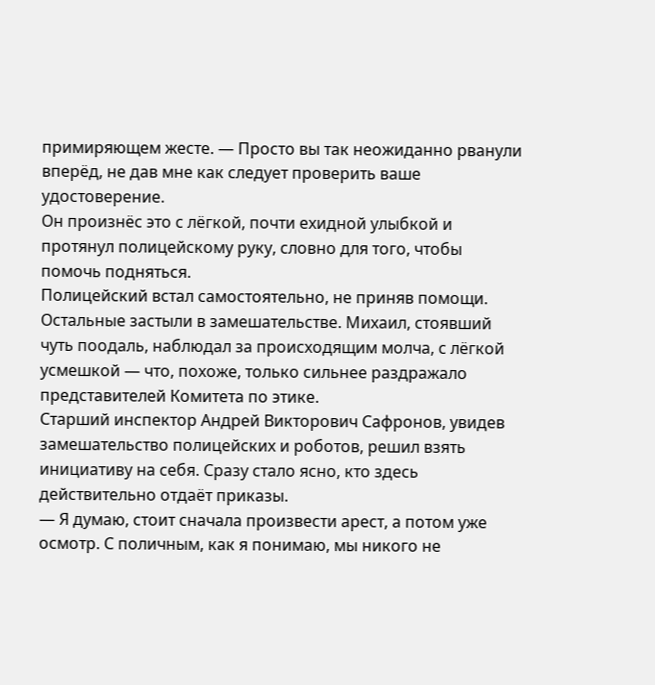примиряющем жесте. — Просто вы так неожиданно рванули вперёд, не дав мне как следует проверить ваше удостоверение.
Он произнёс это с лёгкой, почти ехидной улыбкой и протянул полицейскому руку, словно для того, чтобы помочь подняться.
Полицейский встал самостоятельно, не приняв помощи. Остальные застыли в замешательстве. Михаил, стоявший чуть поодаль, наблюдал за происходящим молча, с лёгкой усмешкой — что, похоже, только сильнее раздражало представителей Комитета по этике.
Старший инспектор Андрей Викторович Сафронов, увидев замешательство полицейских и роботов, решил взять инициативу на себя. Сразу стало ясно, кто здесь действительно отдаёт приказы.
— Я думаю, стоит сначала произвести арест, а потом уже осмотр. С поличным, как я понимаю, мы никого не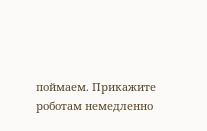поймаем. Прикажите роботам немедленно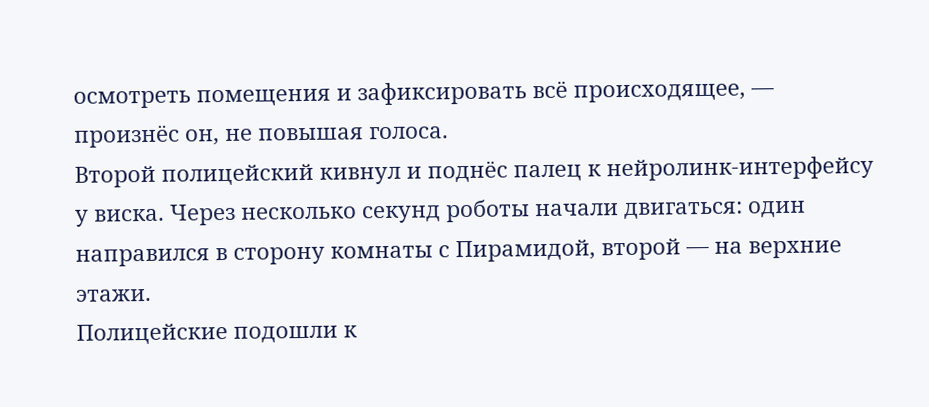осмотреть помещения и зафиксировать всё происходящее, — произнёс он, не повышая голоса.
Второй полицейский кивнул и поднёс палец к нейролинк-интерфейсу у виска. Через несколько секунд роботы начали двигаться: один направился в сторону комнаты с Пирамидой, второй — на верхние этажи.
Полицейские подошли к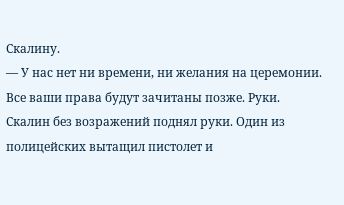Скалину.
— У нас нет ни времени, ни желания на церемонии. Все ваши права будут зачитаны позже. Руки.
Скалин без возражений поднял руки. Один из полицейских вытащил пистолет и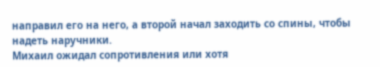направил его на него, а второй начал заходить со спины, чтобы надеть наручники.
Михаил ожидал сопротивления или хотя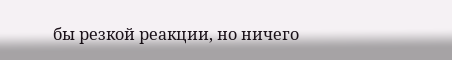бы резкой реакции, но ничего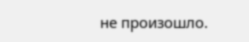не произошло.